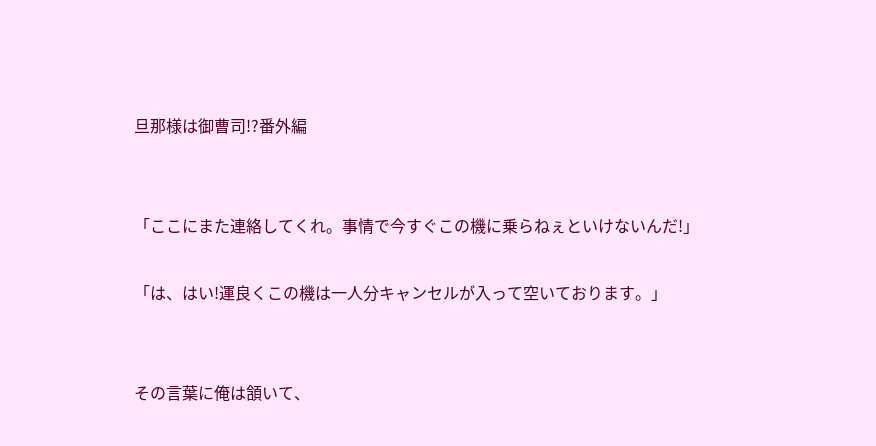旦那様は御曹司!?番外編


「ここにまた連絡してくれ。事情で今すぐこの機に乗らねぇといけないんだ!」

「は、はい!運良くこの機は一人分キャンセルが入って空いております。」


その言葉に俺は頷いて、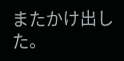またかけ出した。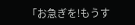「お急ぎを!もうす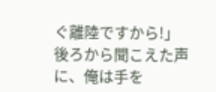ぐ離陸ですから!」
後ろから聞こえた声に、俺は手を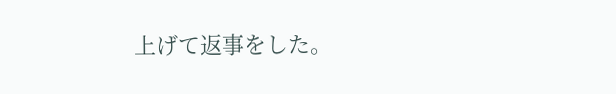上げて返事をした。